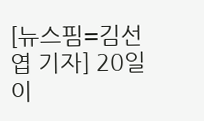[뉴스핌=김선엽 기자] 20일 이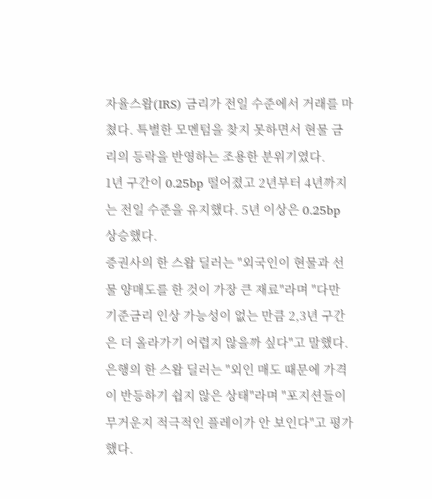자율스왑(IRS) 금리가 전일 수준에서 거래를 마쳤다. 특별한 모멘텀을 찾지 못하면서 현물 금리의 등락을 반영하는 조용한 분위기였다.
1년 구간이 0.25bp 떨어졌고 2년부터 4년까지는 전일 수준을 유지했다. 5년 이상은 0.25bp 상승했다.
증권사의 한 스왑 딜러는 "외국인이 현물과 선물 양매도를 한 것이 가장 큰 재료"라며 "다만 기준금리 인상 가능성이 없는 만큼 2,3년 구간은 더 올라가기 어렵지 않을까 싶다"고 말했다.
은행의 한 스왑 딜러는 "외인 매도 때문에 가격이 반등하기 쉽지 않은 상태"라며 "포지션들이 무거운지 적극적인 플레이가 안 보인다"고 평가했다.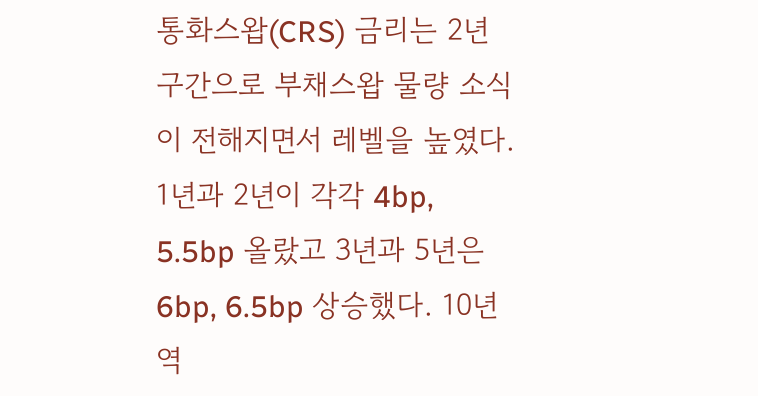통화스왑(CRS) 금리는 2년 구간으로 부채스왑 물량 소식이 전해지면서 레벨을 높였다. 1년과 2년이 각각 4bp, 5.5bp 올랐고 3년과 5년은 6bp, 6.5bp 상승했다. 10년 역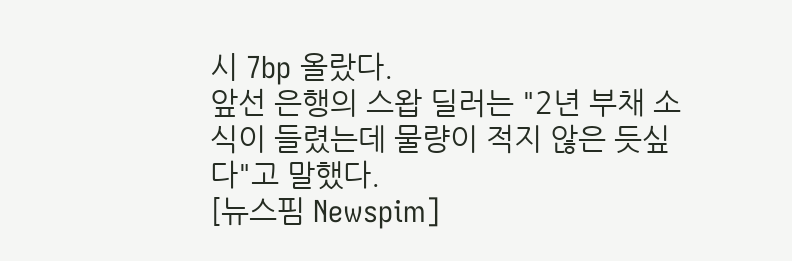시 7bp 올랐다.
앞선 은행의 스왑 딜러는 "2년 부채 소식이 들렸는데 물량이 적지 않은 듯싶다"고 말했다.
[뉴스핌 Newspim]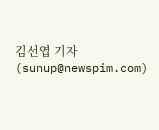김선엽 기자 (sunup@newspim.com)